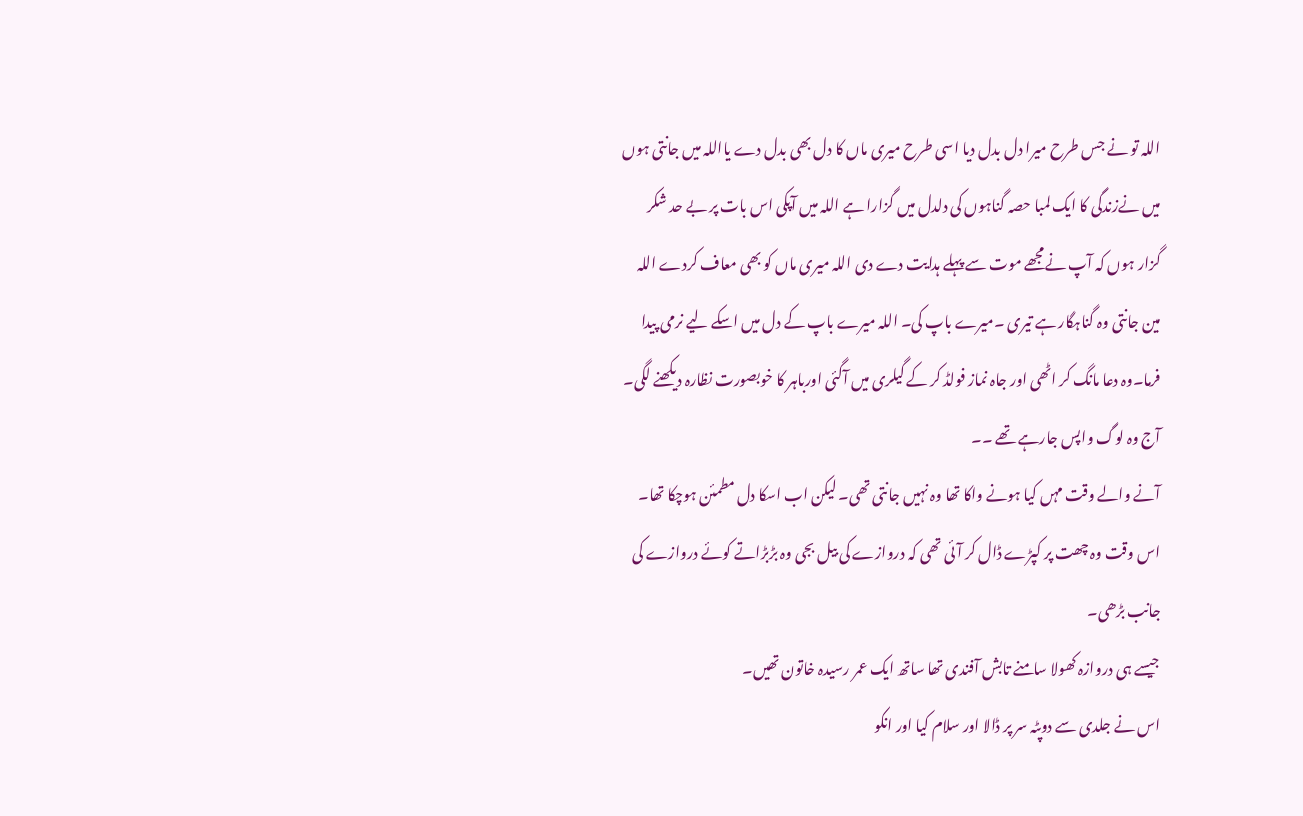اللہ تو نے جس طرح میرا دل بدل دیا اسی طرح میری ماں کا دل بھی بدل دے یااللہ میں جانتی ہوں میں نےزندگی کا ایک لمبا حصہ گناہوں کی دلدل میں گزارا ہے اللہ میں آپکی اس بات پر بے حد شکر گزار ہوں کہ آپ نےمجھے موت سے پہلے ہدایت دے دی اللہ میری ماں کو بھی معاف کردے اللہ مین جانتی وہ گناہگار ہے تیری ۔میرے باپ کی۔ اللہ میرے باپ کے دل میں اسکے لیے نرمی پیدا فرما۔وہ دعا مانگ کر اٹھی اور جاہ نماز فولڈ کر کے گیلری میں آگئی اورباہر کا خوبصورت نظارہ دیکھنے لگی۔
آج وہ لوگ واپس جارہے تھے ۔۔
آنے والے وقت مہں کیا ہونے واکا تھا وہ نہیں جانتی تھی۔ لیکن اب اسکا دل مطمئن ہوچکا تھا۔
اس وقت وہ چھت پر کپڑے ڈال کر آئی تھی کہ دروازے کی بیل بجی وہ بڑبڑاتے کوئے دروازے کی جانب بڑھی۔
جیسے ہی دروازہ کھولا سامنے تابش آفندی تھا ساتھ ایک عمر رسیدہ خاتون تھیں۔
اس نے جلدی سے دوپٹہ سر پر ڈالا اور سلام کیا اور انکو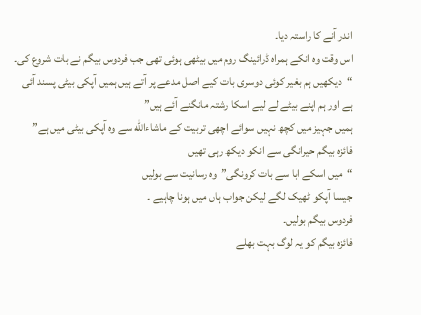اندر آنے کا راستہ دیا۔
اس وقت وہ انکے ہمراہ ڈرائینگ روم میں بیٹھی ہوئی تھی جب فردوس بیگم نے بات شروع کی۔
“دیکھیں ہم بغیر کوئی دوسری بات کیے اصل مدعے پر آتے ہیں ہمیں آپکی بیٹی پسند آئی ہے اور ہم اپنے بیٹے لے لیے اسکا رشتہ مانگنے آئے ہیں”
ہمیں جہیز میں کچھ نہیں سوائے اچھی تربیت کے ماشاءاللّٰه سے وہ آپکی بیٹی میں ہے”
فائزہ بیگم حیرانگی سے انکو دیکھ رہی تھیں
“میں اسکے ابا سے بات کرونگی”وہ رسانیت سے بولیں
جیسا آپکو ٹھیک لگے لیکن جواب ہاں میں ہونا چاہیے ۔
فردوس بیگم بولیں۔
فائزہ بیگم کو یہ لوگ بہت بھلے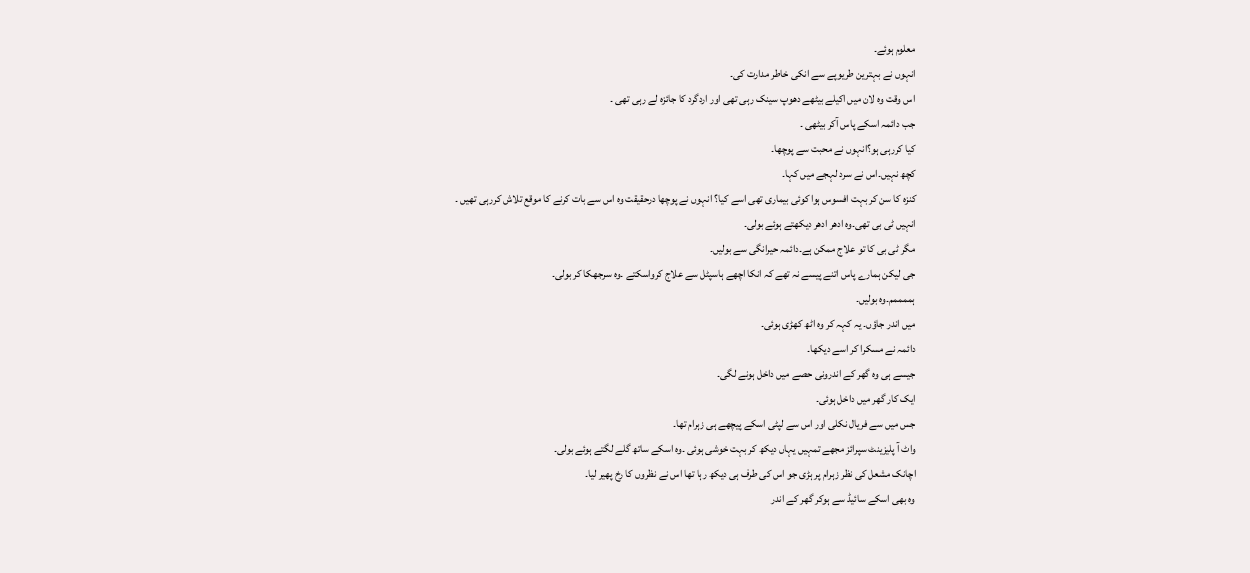معلوم ہوئے۔
انہوں نے بہترین طریوپے سے انکی خاطر مدارت کی۔
اس وقت وہ لان میں اکیلے بیٹھے دھوپ سینک رہی تھی اور اردگرد کا جائزہ لے رہی تھی ۔
جب دائمہ اسکے پاس آکر بیٹھی ۔
کیا کررہی ہو؟انہوں نے محبت سے پوچھا۔
کچھ نہیں۔اس نے سرد لہجے میں کہا۔
کنزہ کا سن کر بہت افسوس ہوا کوئی بیماری تھی اسے کیا؟ انہوں نے پوچھا درحقیقت وہ اس سے بات کرنے کا موقع تلاش کررہی تھیں ۔
انہیں ٹی بی تھی۔وہ ادھر ادھر دیکھتے ہوئے بولی۔
مگر ٹی بی کا تو علاج ممکن ہے۔دائمہ حیرانگی سے بولیں۔
جی لیکن ہمارے پاس اتنے پیسے نہ تھے کہ انکا اچھے ہاسپٹل سے علاج کرواسکتے ۔وہ سرجھکا کر بولی۔
ہممممم۔وہ بولیں۔
میں اندر جاؤں۔ یہ کہہ کر وہ اٹھ کھڑی ہوئی۔
دائمہ نے مسکرا کر اسے دیکھا۔
جیسے ہی وہ گھر کے اندرونی حصے میں داخل ہونے لگی۔
ایک کار گھر میں داخل ہوئی۔
جس میں سے فریال نکلی اور اس سے لپٹی اسکے پیچھے ہی زہرام تھا۔
واٹ آ پلیزینٹ سپرائز مجھے تمہیں یہاں دیکھ کر بہت خوشی ہوئی ۔وہ اسکے ساتھ گلے لگتے ہوئے بولی۔
اچانک مشعل کی نظر زہرام پر ہڑی جو اس کی طرف ہی دیکھ رہا تھا اس نے نظروں کا رخ پھیر لیا۔
وہ بھی اسکے سائیڈ سے ہوکر گھر کے اندر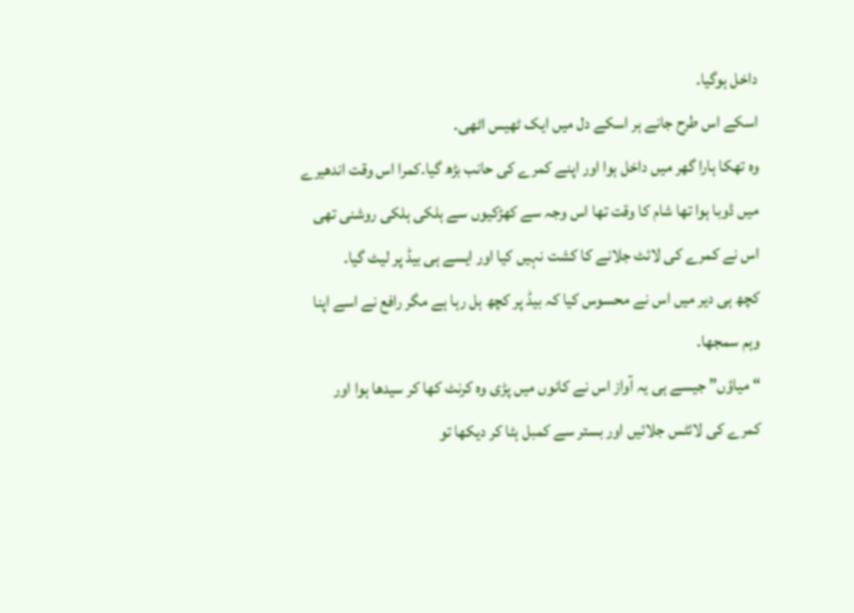داخل ہوگیا۔
اسکے اس طرح جانے ہر اسکے دل میں ایک ٹھیس اٹھی۔
وہ تھکا ہارا گھر میں داخل ہوا اور اپنے کمرے کی حانب بڑھ گیا۔کمرا اس وقت اندھیرے میں ڈوبا ہوا تھا شام کا وقت تھا اس وجہ سے کھڑکیوں سے ہلکی ہلکی روشنی تھی اس نے کمرے کی لائٹ جلانے کا کشت نہیں کیا اور ایسے ہی بیڈ پر لیٹ گیا۔
کچھ ہی دیر میں اس نے محسوس کیا کہ بیڈ پر کچھ ہل رہا ہے مگر رافع نے اسے اپنا وہم سمجھا۔
“میاؤں” جیسے ہی یہ آواز اس نے کانوں میں پڑی وہ کرنٹ کھا کر سیدھا ہوا اور کمرے کی لائٹس جلائیں اور بستر سے کمبل ہٹا کر دیکھا تو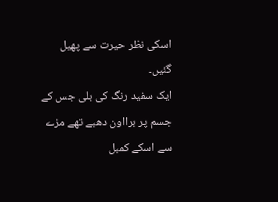اسکی نظر حیرت سے پھیل گئیں۔
ایک سفید رنگ کی بلی جس کے جسم پر برااون دھبے تھے مزے سے اسکے کمبل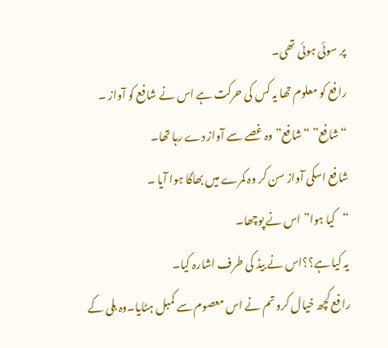پر سوئی ہوئی تھی۔
رافع کو معلوم تھا یہ کس کی حرکت ہے اس نے شافع کو آواز ۔
“شافع” “شافع” وہ غصے سے آواز دے رہا تھا۔
شافع اسکی آواز سن کر وہ کمرے میں بھاگا ہوا آیا ۔
“کیا ہوا” اس نے پوچھا۔
یہ کیا ہے؟؟اس نے بیڈ کی طرف اشارہ کیا۔
رافع کچھ خیال کرو تم نے اس معصوم سے کمبل ہٹایا۔وہ بلی کے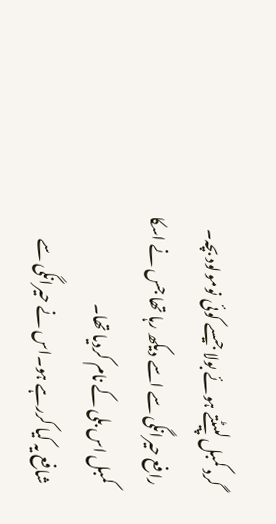گرد کمبل لپیٹتے ہوئے بولا جیسے کوئی نومولود بچہ۔
رافع حیرانگی سے اسے دیکھ رہا تھا جس نے اسکا کمبل اس بلی کے نام کردیا تھا۔
شافع یہ کیا کررہے ہو۔اس نے حیرانگی سے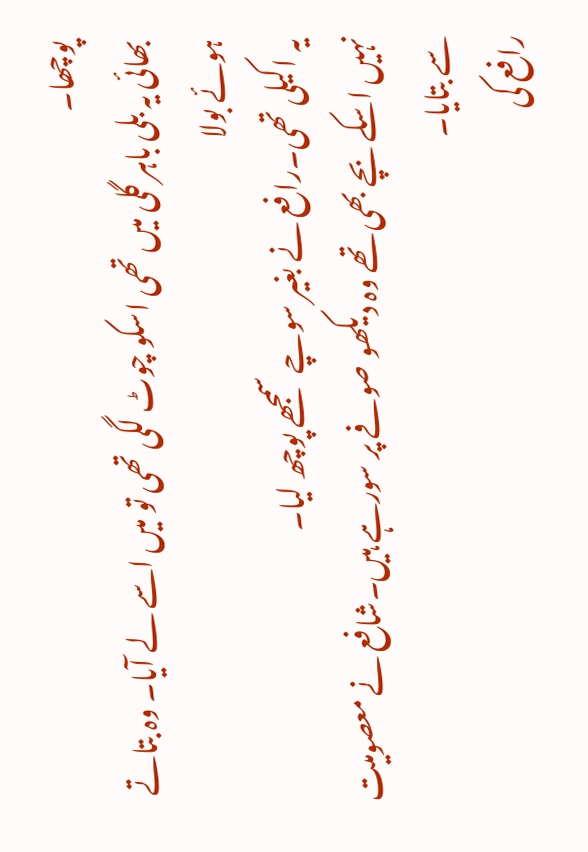پوچھا۔
بھائی یہ بلی باہر گلی میں تھی اسکو چوٹ لگی تھی تو میں اسے لے آیا۔ وہ بتاتے ہوئے بولا
یہ اکیلی تھی۔رافع نے بغیر سوچے سمجھے پوچھ لیا۔
نہیں اسکے بچے بھی تھے وہ دیکھو صوفے پر سورہے ہیں۔شافع نے معصومیت سے بتایا۔
رافع کی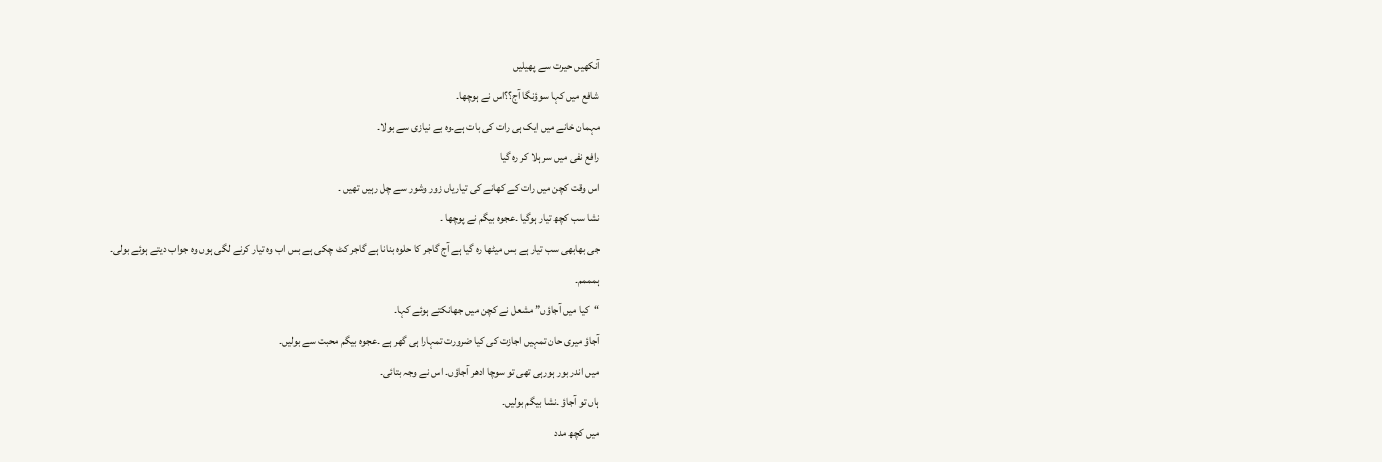آنکھیں حیرت سے پھیلیں
شافع میں کہا سوؤنگا آج؟؟اس نے ہوچھا۔
مہمان خانے میں ایک ہی رات کی بات ہے۔وہ بے نیازی سے بولا۔
رافع نفی میں سر ہلا کر رہ گیا
اس وقت کچن میں رات کے کھانے کی تیاریاں زور وشور سے چل رہیں تھیں ۔
نشا سب کچھ تیار ہوگیا ۔عجوہ بیگم نے پوچھا ۔
جی بھابھی سب تیار ہے بس میٹھا رہ گیا ہے آج گاجر کا حلوہ بنانا ہے گاجر کٹ چکی ہے بس اب وہ تیار کرنے لگی ہوں وہ جواب دیتے ہوئے بولی۔
ہمممم۔
“کیا میں آجاؤں” مشعل نے کچن میں جھانکتے ہوئے کہا۔
آجاؤ میری حان تمہیں اجازت کی کیا ضرورت تمہارا ہی گھر ہے ۔عجوہ بیگم محبت سے بولیں۔
میں اندر بور ہورہی تھی تو سوچا ادھر آجاؤں۔ اس نے وجہ بتائی۔
ہاں تو آجاؤ ۔نشا بیگم بولیں۔
میں کچھ مدد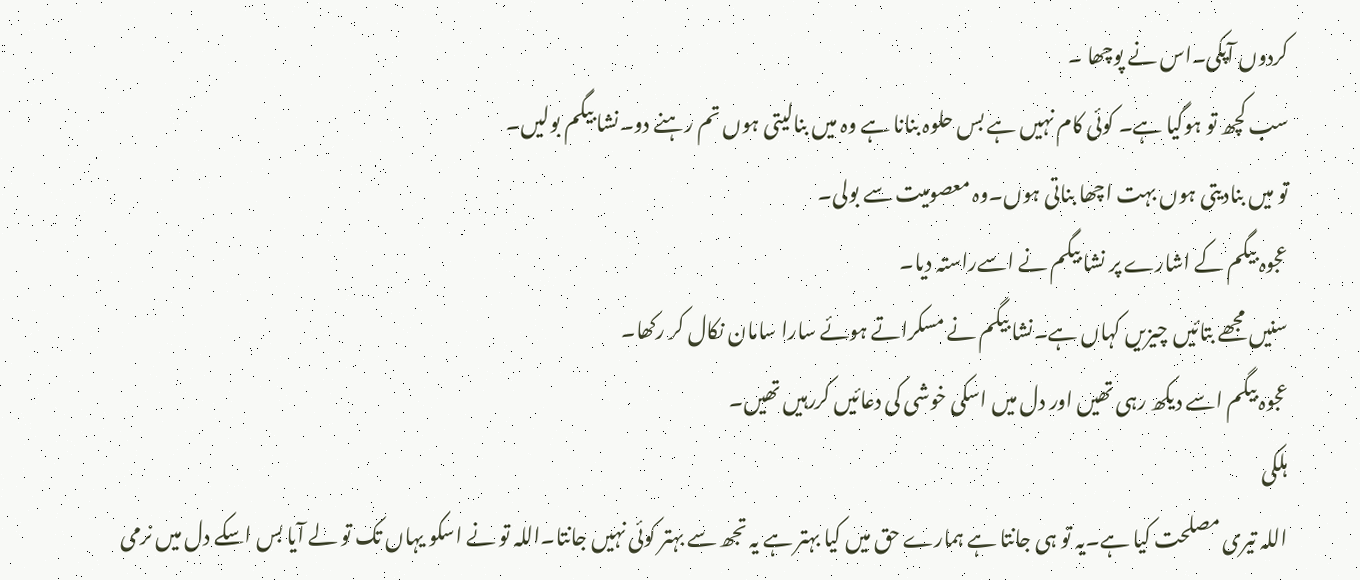کردوں آپکی۔اس نے پوچھا ۔
سب کچھ تو ہوگیا ہے۔ کوئی کام نہیں ہے بس حلوہ بنانا ہے وہ میں بنالیتی ہوں تم رہنے دو۔نشا بیگم بولیں۔
تو میں بنادیتی ہوں بہت اچھا بناتی ہوں۔وہ معصومیت سے بولی۔
عجوہ بیگم کے اشارے پر نشا بیگم نے اسےراستہ دیا۔
سنیں مجھے بتائیں چیزیں کہاں ہے۔نشا بیگم نے مسکراتے ہوئے سارا سامان نکال کر رکھا۔
عجوہ بیگم اسے دیکھ رہی تھیں اور دل میں اسکی خوشی کی دعائیں کررہیں تھیں۔
ہلکی
اللہ تیری مصلحت کیا ہے۔یہ تو ہی جانتا ہے ہمارے حق میں کیا بہتر ہے یہ تجھ سے بہتر کوئی نہیں جانتا۔اللہ تو نے اسکو یہاں تک تو لے آیا بس اسکے دل میں نرمی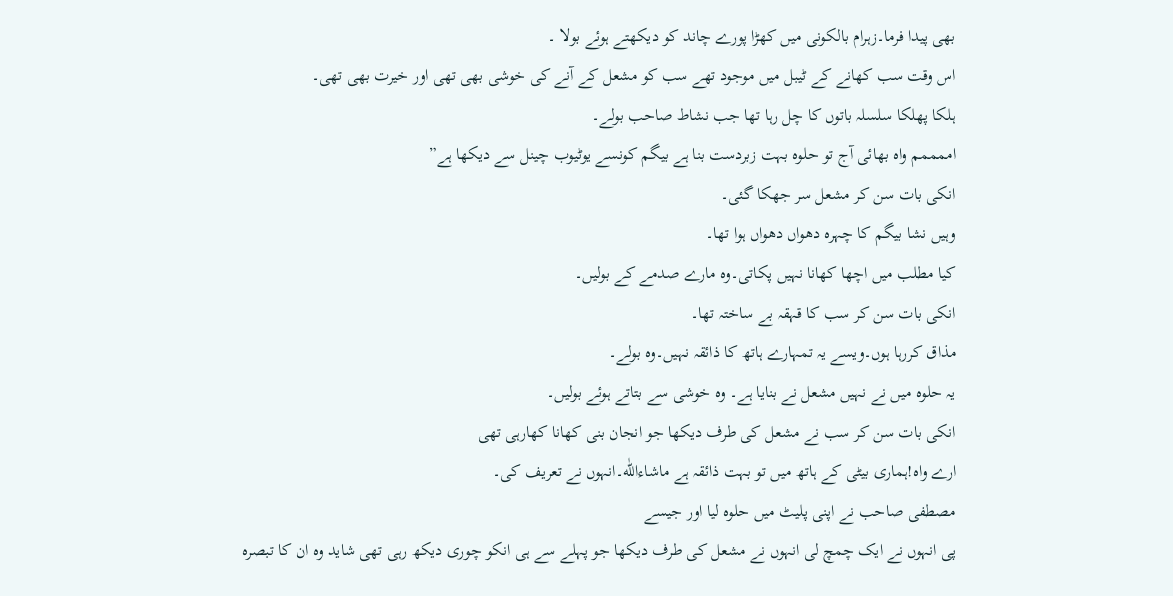بھی پیدا فرما۔زہرام بالکونی میں کھڑا پورے چاند کو دیکھتے ہوئے بولا ۔
اس وقت سب کھانے کے ٹیبل میں موجود تھے سب کو مشعل کے آنے کی خوشی بھی تھی اور خیرت بھی تھی۔
ہلکا پھلکا سلسلہ باتوں کا چل رہا تھا جب نشاط صاحب بولے۔
اممممم واہ بھائی آج تو حلوہ بہت زبردست بنا ہے بیگم کونسے یوٹیوب چینل سے دیکھا ہے”
انکی بات سن کر مشعل سر جھکا گئی۔
وہیں نشا بیگم کا چہرہ دھواں دھواں ہوا تھا۔
کیا مطلب میں اچھا کھانا نہیں پکاتی۔وہ مارے صدمے کے بولیں۔
انکی بات سن کر سب کا قہقہ بے ساختہ تھا۔
مذاق کررہا ہوں۔ویسے یہ تمہارے ہاتھ کا ذائقہ نہیں۔وہ بولے۔
یہ حلوہ میں نے نہیں مشعل نے بنایا ہے۔ وہ خوشی سے بتاتے ہوئے بولیں۔
انکی بات سن کر سب نے مشعل کی طرف دیکھا جو انجان بنی کھانا کھارہی تھی
ارے واہ!ہماری بیٹی کے ہاتھ میں تو بہت ذائقہ ہے ماشاءاللّٰه۔انہوں نے تعریف کی۔
مصطفی صاحب نے اپنی پلیٹ میں حلوہ لیا اور جیسے
پی انہوں نے ایک چمچ لی انہوں نے مشعل کی طرف دیکھا جو پہلے سے ہی انکو چوری دیکھ رہی تھی شاید وہ ان کا تبصرہ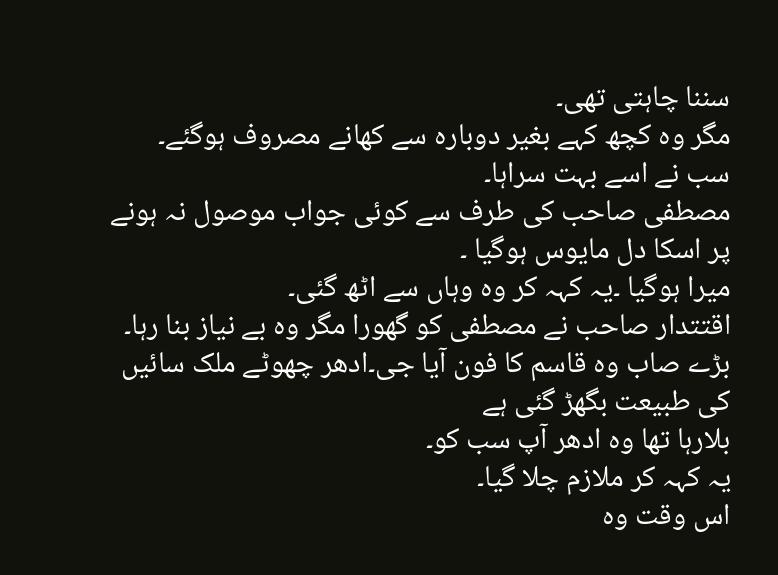سننا چاہتی تھی۔
مگر وہ کچھ کہے بغیر دوبارہ سے کھانے مصروف ہوگئے۔
سب نے اسے بہت سراہا۔
مصطفی صاحب کی طرف سے کوئی جواب موصول نہ ہونے پر اسکا دل مایوس ہوگیا ۔
میرا ہوگیا ۔یہ کہہ کر وہ وہاں سے اٹھ گئی۔
اقتتدار صاحب نے مصطفی کو گھورا مگر وہ بے نیاز بنا رہا۔
بڑے صاب وہ قاسم کا فون آیا جی۔ادھر چھوٹے ملک سائیں کی طبیعت بگھڑ گئی ہے
بلارہا تھا وہ ادھر آپ سب کو۔
یہ کہہ کر ملازم چلا گیا۔
اس وقت وہ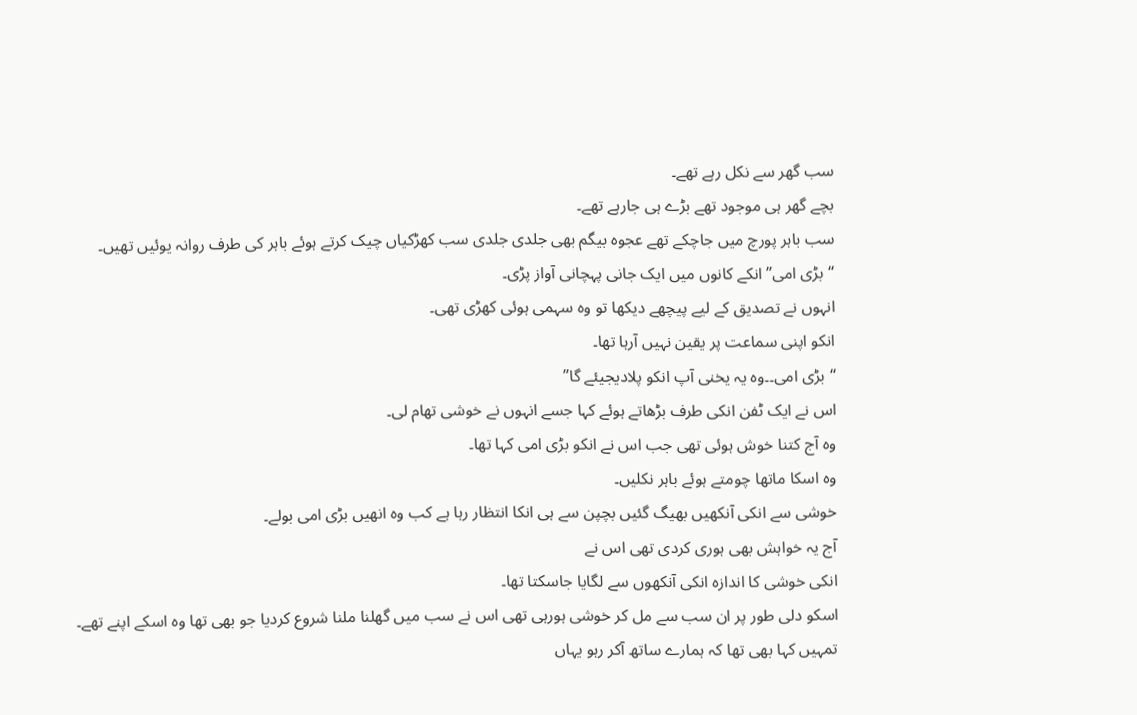سب گھر سے نکل رہے تھے۔
بچے گھر ہی موجود تھے بڑے ہی جارہے تھے۔
سب باہر پورچ میں جاچکے تھے عجوہ بیگم بھی جلدی جلدی سب کھڑکیاں چیک کرتے ہوئے باہر کی طرف روانہ یوئیں تھیں۔
“بڑی امی” انکے کانوں میں ایک جانی پہچانی آواز پڑی۔
انہوں نے تصدیق کے لیے پیچھے دیکھا تو وہ سہمی ہوئی کھڑی تھی۔
انکو اپنی سماعت پر یقین نہیں آرہا تھا۔
“بڑی امی۔۔وہ یہ یخنی آپ انکو پلادیجیئے گا”
اس نے ایک ٹفن انکی طرف بڑھاتے ہوئے کہا جسے انہوں نے خوشی تھام لی۔
وہ آج کتنا خوش ہوئی تھی جب اس نے انکو بڑی امی کہا تھا۔
وہ اسکا ماتھا چومتے ہوئے باہر نکلیں۔
خوشی سے انکی آنکھیں بھیگ گئیں بچپن سے ہی انکا انتظار رہا ہے کب وہ انھیں بڑی امی بولے۔
آج یہ خواہش بھی ہوری کردی تھی اس نے
انکی خوشی کا اندازہ انکی آنکھوں سے لگایا جاسکتا تھا۔
اسکو دلی طور پر ان سب سے مل کر خوشی ہورہی تھی اس نے سب میں گھلنا ملنا شروع کردیا جو بھی تھا وہ اسکے اپنے تھے۔
تمہیں کہا بھی تھا کہ ہمارے ساتھ آکر رہو یہاں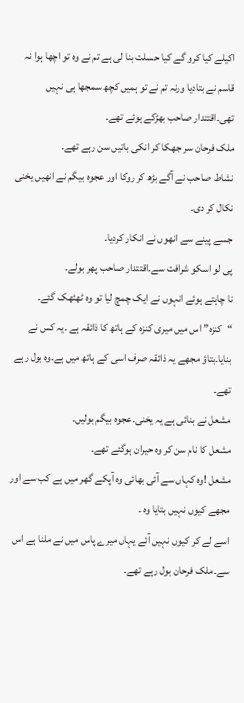اکیلے کیا کرو گے کیا حسلت بنا لی ہے تم نے وہ تو اچھا ہوا نہ
قاسم نے بتادیا ورنہ تم نے تو ہمیں کچھ سمجھا ہی نہیں تھی۔اقتتدار صاحب بھڑکے ہوئے تھے۔
ملک فرحان سر جھکا کر انکی باتیں سن رہے تھے۔
نشاط صاحب نے آگے بڑھ کر روکا اور عجوہ بیگم نے انھیں یخنی نکال کر دی۔
جسے پینے سے انھوں نے انکار کردیا۔
پی لو اسکو شرافت سے۔اقتتدار صاحب پھر بولے۔
نا چاہتے ہوئے انہوں نے ایک چمچ لیا تو وہ ٹھٹھک گئے۔
“کنزہ” اس میں میری کنزہ کے ہاتھ کا ذائقہ ہے ۔یہ کس نے بنایا۔بتاؤ مجھے یہ ذائقہ صرف اسی کے ہاتھ میں ہے۔وہ بول رہے تھے۔
مشعل نے بنائی ہے یہ یخنی۔عجوہ بیگم بولیں۔
مشعل کا نام سن کر وہ حیران ہوگئے تھے۔
مشعل !وہ کہاں سے آئی بھائی وہ آپکے گھر میں ہے کب سے اور مجھے کیوں نہیں بتایا وہ ۔
اسے لے کر کیوں نہیں آئے یہاں میرے پاس میں نے ملنا ہے اس سے۔ملک فرحان بول رہے تھے۔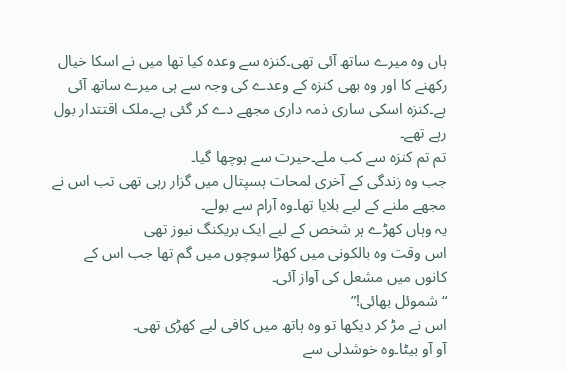ہاں وہ میرے ساتھ آئی تھی۔کنزہ سے وعدہ کیا تھا میں نے اسکا خیال رکھنے کا اور وہ بھی کنزہ کے وعدے کی وجہ سے ہی میرے ساتھ آئی ہے۔کنزہ اسکی ساری ذمہ داری مجھے دے کر گئی ہے۔ملک اقتتدار بول رہے تھے۔
تم تم کنزہ سے کب ملے۔حیرت سے ہوچھا گیا۔
جب وہ زندگی کے آخری لمحات ہسپتال میں گزار رہی تھی تب اس نے مجھے ملنے کے لیے بلایا تھا۔وہ آرام سے بولے۔
یہ وہاں کھڑے ہر شخص کے لیے ایک بریکنگ نیوز تھی
اس وقت وہ بالکونی میں کھڑا سوچوں میں گم تھا جب اس کے کانوں میں مشعل کی آواز آئی۔
“شموئل بھائی!”
اس نے مڑ کر دیکھا تو وہ ہاتھ میں کافی لیے کھڑی تھی۔
آو آو بیٹا۔وہ خوشدلی سے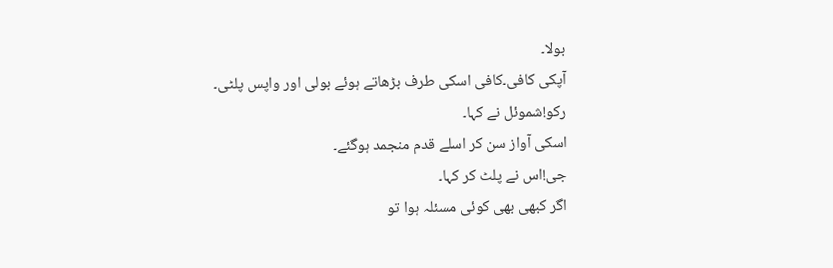بولا۔
آپکی کافی۔کافی اسکی طرف بڑھاتے ہوئے بولی اور واپس پلٹی۔
رکو!شموئل نے کہا۔
اسکی آواز سن کر اسلے قدم منجمد ہوگئے۔
جی!اس نے پلٹ کر کہا۔
اگر کبھی بھی کوئی مسئلہ ہوا تو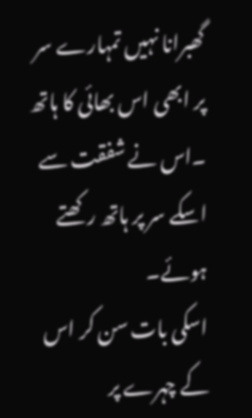گھبرانا نہیں تمہارے سر پر ابھی اس بھائی کا ہاتھ ۔اس نے شفقت سے اسکے سر پر ہاتھ رکھتے ہوئے۔
اسکی بات سن کر اس کے چہرے پر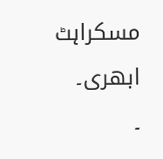مسکراہٹ ابھری۔
۔